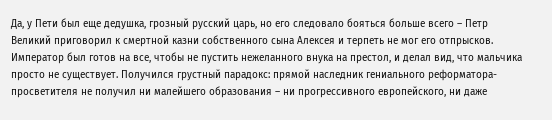Да, у Пети был еще дедушка, грозный русский царь, но его следовало бояться больше всего – Петр Великий приговорил к смертной казни собственного сына Алексея и терпеть не мог его отпрысков. Император был готов на все, чтобы не пустить нежеланного внука на престол, и делал вид, что мальчика просто не существует. Получился грустный парадокс: прямой наследник гениального реформатора-просветителя не получил ни малейшего образования – ни прогрессивного европейского, ни даже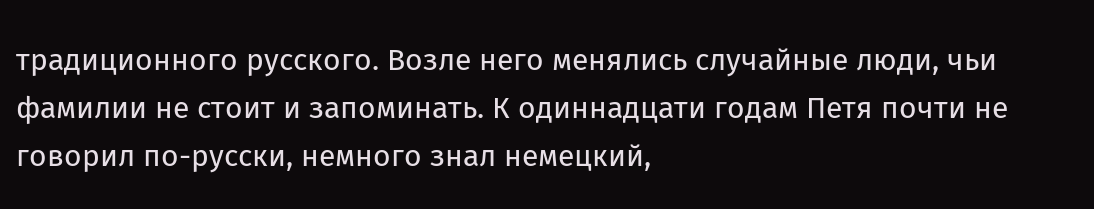традиционного русского. Возле него менялись случайные люди, чьи фамилии не стоит и запоминать. К одиннадцати годам Петя почти не говорил по-русски, немного знал немецкий,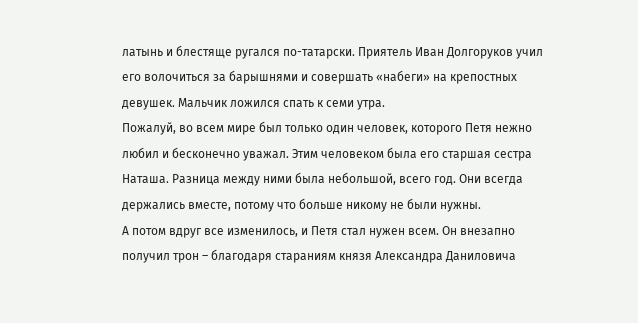латынь и блестяще ругался по-татарски. Приятель Иван Долгоруков учил его волочиться за барышнями и совершать «набеги» на крепостных девушек. Мальчик ложился спать к семи утра.
Пожалуй, во всем мире был только один человек, которого Петя нежно любил и бесконечно уважал. Этим человеком была его старшая сестра Наташа. Разница между ними была небольшой, всего год. Они всегда держались вместе, потому что больше никому не были нужны.
А потом вдруг все изменилось, и Петя стал нужен всем. Он внезапно получил трон – благодаря стараниям князя Александра Даниловича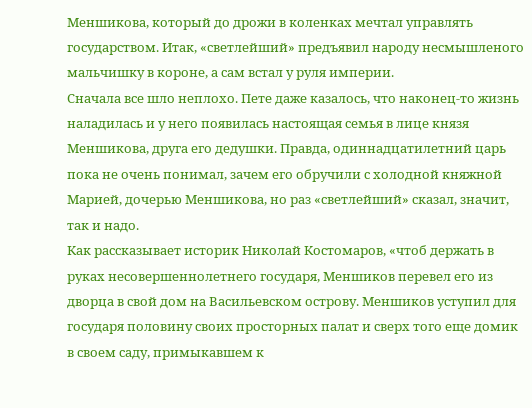Меншикова, который до дрожи в коленках мечтал управлять государством. Итак, «светлейший» предъявил народу несмышленого мальчишку в короне, а сам встал у руля империи.
Сначала все шло неплохо. Пете даже казалось, что наконец-то жизнь наладилась и у него появилась настоящая семья в лице князя Меншикова, друга его дедушки. Правда, одиннадцатилетний царь пока не очень понимал, зачем его обручили с холодной княжной Марией, дочерью Меншикова, но раз «светлейший» сказал, значит, так и надо.
Как рассказывает историк Николай Костомаров, «чтоб держать в руках несовершеннолетнего государя, Меншиков перевел его из дворца в свой дом на Васильевском острову. Меншиков уступил для государя половину своих просторных палат и сверх того еще домик в своем саду, примыкавшем к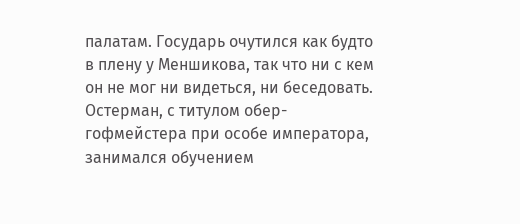палатам. Государь очутился как будто в плену у Меншикова, так что ни с кем он не мог ни видеться, ни беседовать. Остерман, с титулом обер-гофмейстера при особе императора, занимался обучением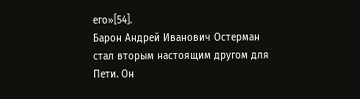его»[54].
Барон Андрей Иванович Остерман стал вторым настоящим другом для Пети. Он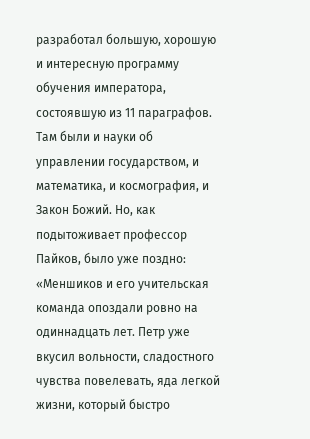разработал большую, хорошую и интересную программу обучения императора, состоявшую из 11 параграфов. Там были и науки об управлении государством, и математика, и космография, и Закон Божий. Но, как подытоживает профессор Пайков, было уже поздно: «Меншиков и его учительская команда опоздали ровно на одиннадцать лет. Петр уже вкусил вольности, сладостного чувства повелевать, яда легкой жизни, который быстро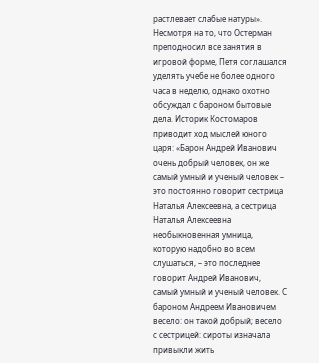растлевает слабые натуры».
Несмотря на то, что Остерман преподносил все занятия в игровой форме, Петя соглашался уделять учебе не более одного часа в неделю, однако охотно обсуждал с бароном бытовые дела. Историк Костомаров приводит ход мыслей юного царя: «Барон Андрей Иванович очень добрый человек, он же самый умный и ученый человек – это постоянно говорит сестрица Наталья Алексеевна, а сестрица Наталья Алексеевна необыкновенная умница, которую надобно во всем слушаться, – это последнее говорит Андрей Иванович, самый умный и ученый человек. С бароном Андреем Ивановичем весело: он такой добрый; весело с сестрицей: сироты изначала привыкли жить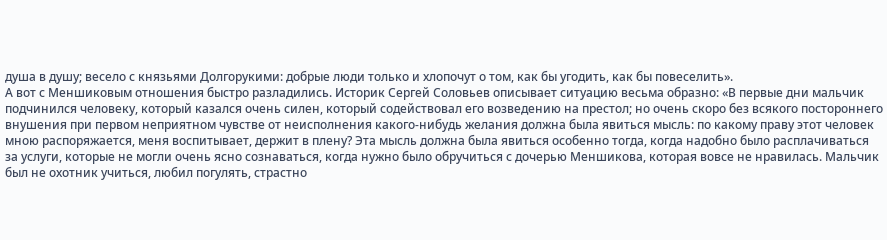душа в душу; весело с князьями Долгорукими: добрые люди только и хлопочут о том, как бы угодить, как бы повеселить».
А вот с Меншиковым отношения быстро разладились. Историк Сергей Соловьев описывает ситуацию весьма образно: «В первые дни мальчик подчинился человеку, который казался очень силен, который содействовал его возведению на престол; но очень скоро без всякого постороннего внушения при первом неприятном чувстве от неисполнения какого-нибудь желания должна была явиться мысль: по какому праву этот человек мною распоряжается, меня воспитывает, держит в плену? Эта мысль должна была явиться особенно тогда, когда надобно было расплачиваться за услуги, которые не могли очень ясно сознаваться, когда нужно было обручиться с дочерью Меншикова, которая вовсе не нравилась. Мальчик был не охотник учиться, любил погулять, страстно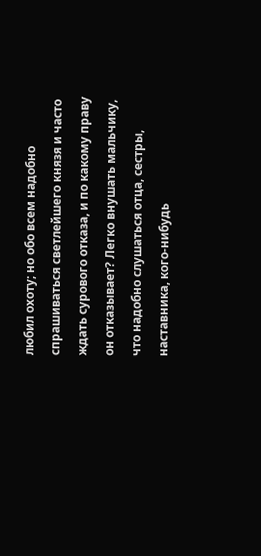любил охоту; но обо всем надобно спрашиваться светлейшего князя и часто ждать сурового отказа, и по какому праву он отказывает? Легко внушать мальчику, что надобно слушаться отца, сестры, наставника, кого-нибудь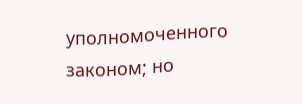уполномоченного законом; но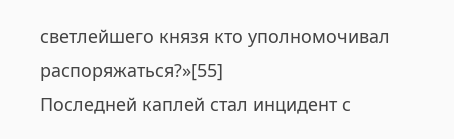светлейшего князя кто уполномочивал распоряжаться?»[55]
Последней каплей стал инцидент с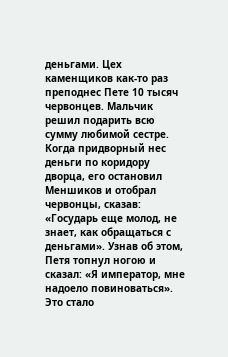деньгами. Цех каменщиков как-то раз преподнес Пете 10 тысяч червонцев. Мальчик решил подарить всю сумму любимой сестре. Когда придворный нес деньги по коридору дворца, его остановил Меншиков и отобрал червонцы, сказав: «Государь еще молод, не знает, как обращаться с деньгами». Узнав об этом, Петя топнул ногою и сказал: «Я император, мне надоело повиноваться». Это стало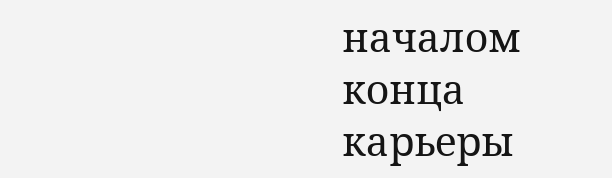началом конца карьеры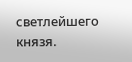светлейшего князя.